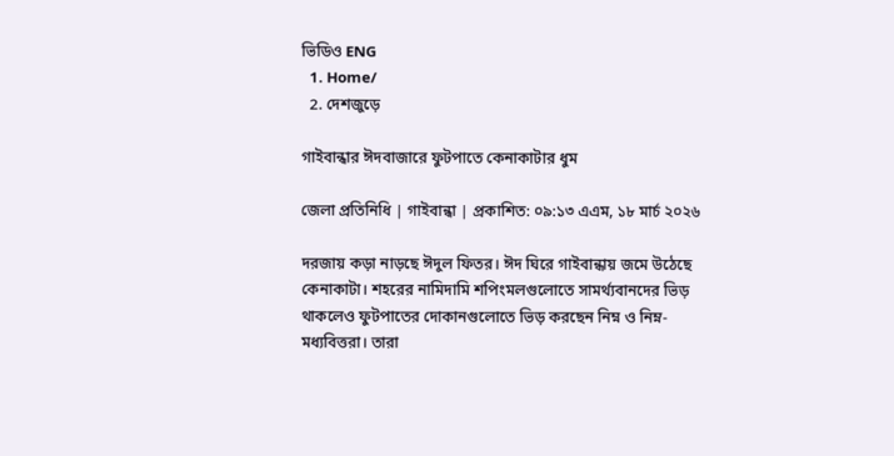ভিডিও ENG
  1. Home/
  2. দেশজুড়ে

গাইবান্ধার ঈদবাজারে ফুটপাতে কেনাকাটার ধুম

জেলা প্রতিনিধি | গাইবান্ধা | প্রকাশিত: ০৯:১৩ এএম, ১৮ মার্চ ২০২৬

দরজায় কড়া নাড়ছে ঈদুল ফিতর। ঈদ ঘিরে গাইবান্ধায় জমে উঠেছে কেনাকাটা। শহরের নামিদামি শপিংমলগুলোতে সামর্থ্যবানদের ভিড় থাকলেও ফুটপাতের দোকানগুলোতে ভিড় করছেন নিম্ন ও নিম্ন-মধ্যবিত্তরা। তারা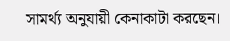সামর্থ্য অনুযায়ী কেনাকাটা করছেন।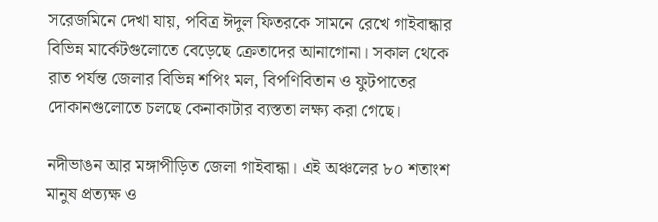সরেজমিনে দেখা যায়, পবিত্র ঈদুল ফিতরকে সামনে রেখে গাইবান্ধার বিভিন্ন মার্কেটগুলোতে বেড়েছে ক্রেতাদের আনাগোনা। সকাল থেকে রাত পর্যন্ত জেলার বিভিন্ন শপিং মল, বিপণিবিতান ও ফুটপাতের দোকানগুলোতে চলছে কেনাকাটার ব্যস্ততা লক্ষ্য করা গেছে।

নদীভাঙন আর মঙ্গাপীড়িত জেলা গাইবান্ধা। এই অঞ্চলের ৮০ শতাংশ মানুষ প্রত্যক্ষ ও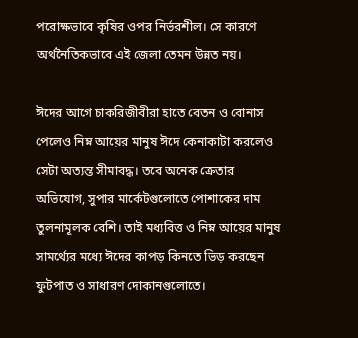পরোক্ষভাবে কৃষির ওপর নির্ভরশীল। সে কারণে অর্থনৈতিকভাবে এই জেলা তেমন উন্নত নয়।

ঈদের আগে চাকরিজীবীরা হাতে বেতন ও বোনাস পেলেও নিম্ন আয়ের মানুষ ঈদে কেনাকাটা করলেও সেটা অত্যন্ত সীমাবদ্ধ। তবে অনেক ক্রেতার অভিযোগ, সুপার মার্কেটগুলোতে পোশাকের দাম তুলনামূলক বেশি। তাই মধ্যবিত্ত ও নিম্ন আয়ের মানুষ সামর্থ্যের মধ্যে ঈদের কাপড় কিনতে ভিড় করছেন ফুটপাত ও সাধারণ দোকানগুলোতে।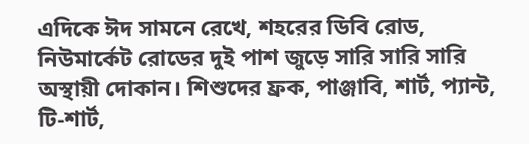এদিকে ঈদ সামনে রেখে, শহরের ডিবি রোড, নিউমার্কেট রোডের দুই পাশ জুড়ে সারি সারি সারি অস্থায়ী দোকান। শিশুদের ফ্রক, পাঞ্জাবি, শার্ট, প্যান্ট, টি-শার্ট,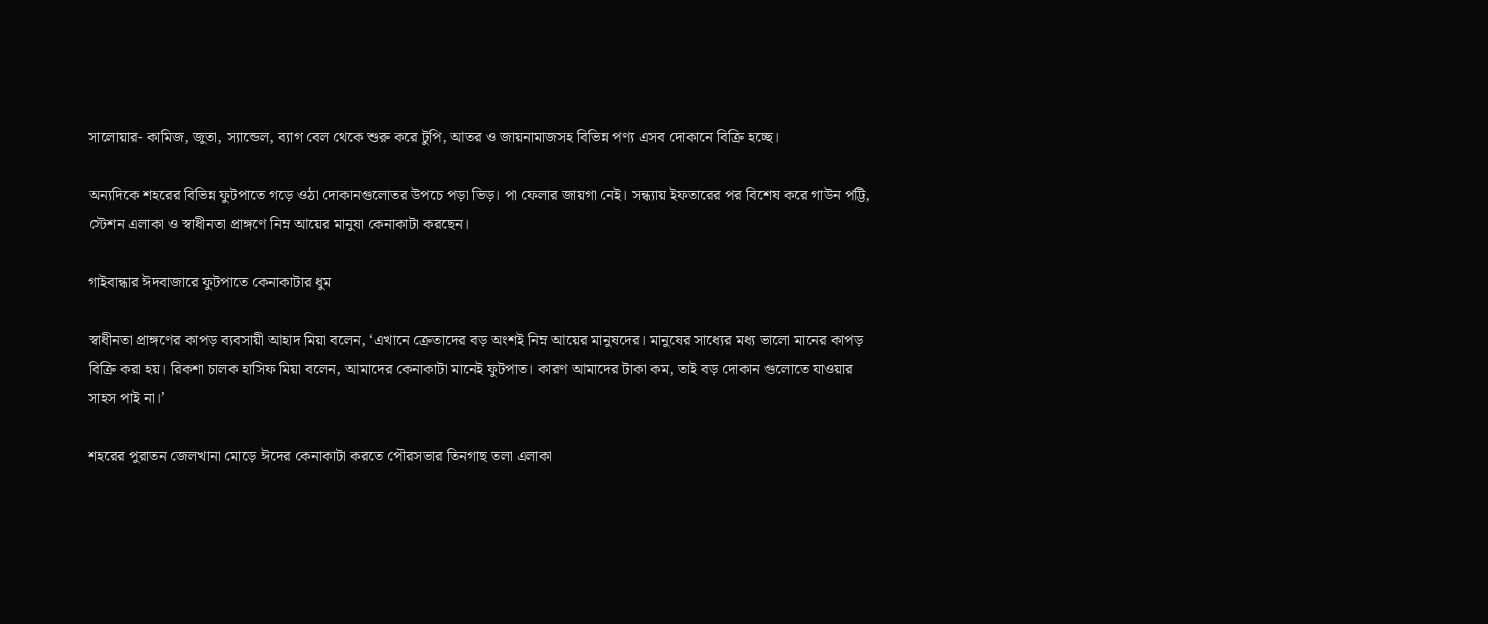সালোয়ার- কামিজ, জুতা, স্যান্ডেল, ব্যাগ বেল থেকে শুরু করে টুপি, আতর ও জায়নামাজসহ বিভিন্ন পণ্য এসব দোকানে বিক্রি হচ্ছে।

অন্যদিকে শহরের বিভিন্ন ফুটপাতে গড়ে ওঠা দোকানগুলোতর উপচে পড়া ভিড়। পা ফেলার জায়গা নেই। সন্ধ্যায় ইফতারের পর বিশেষ করে গাউন পট্টি, স্টেশন এলাকা ও স্বাধীনতা প্রাঙ্গণে নিম্ন আয়ের মানুষা কেনাকাটা করছেন।

গাইবান্ধার ঈদবাজারে ফুটপাতে কেনাকাটার ধুম

স্বাধীনতা প্রাঙ্গণের কাপড় ব্যবসায়ী আহাদ মিয়া বলেন, ‘এখানে ক্রেতাদের বড় অংশই নিম্ন আয়ের মানুষদের। মানুষের সাধ্যের মধ্য ভালো মানের কাপড় বিক্রি করা হয়। রিকশা চালক হাসিফ মিয়া বলেন, আমাদের কেনাকাটা মানেই ফুটপাত। কারণ আমাদের টাকা কম, তাই বড় দোকান গুলোতে যাওয়ার সাহস পাই না।’

শহরের পুরাতন জেলখানা মোড়ে ঈদের কেনাকাটা করতে পৌরসভার তিনগাছ তলা এলাকা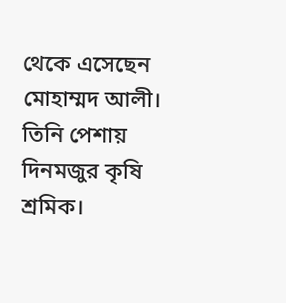থেকে এসেছেন মোহাম্মদ আলী। তিনি পেশায় দিনমজুর কৃষি শ্রমিক।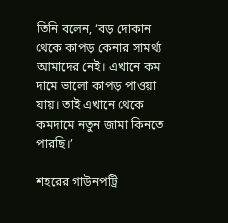তিনি বলেন, ‘বড় দোকান থেকে কাপড় কেনার সামর্থ্য আমাদের নেই। এখানে কম দামে ভালো কাপড় পাওয়া যায়। তাই এখানে থেকে কমদামে নতুন জামা কিনতে পারছি।’

শহরের গাউনপট্রি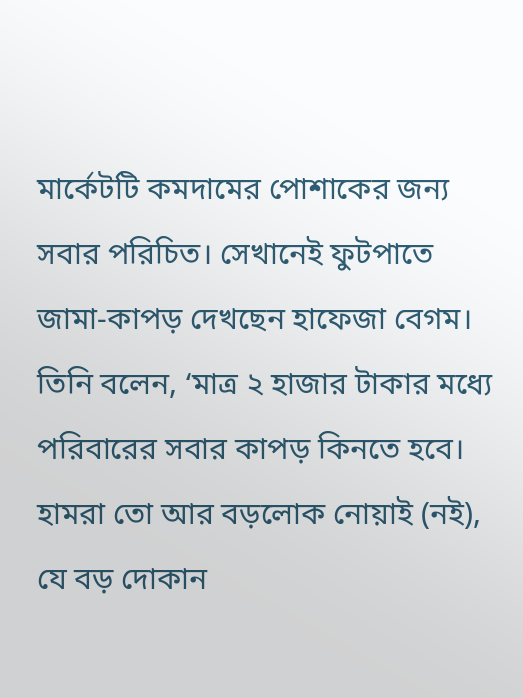মার্কেটটি কমদামের পোশাকের জন্য সবার পরিচিত। সেখানেই ফুটপাতে জামা-কাপড় দেখছেন হাফেজা বেগম। তিনি বলেন, ‘মাত্র ২ হাজার টাকার মধ্যে পরিবারের সবার কাপড় কিনতে হবে। হামরা তো আর বড়লোক নোয়াই (নই), যে বড় দোকান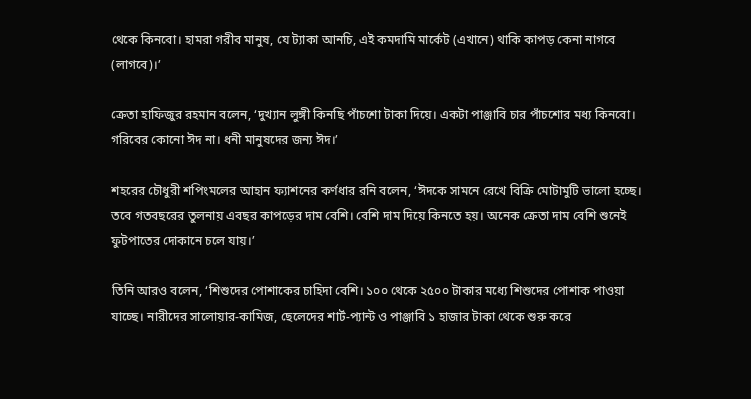থেকে কিনবো। হামরা গরীব মানুষ, যে ট্যাকা আনচি, এই কমদামি মার্কেট (এখানে) থাকি কাপড় কেনা নাগবে (লাগবে)।’

ক্রেতা হাফিজুর রহমান বলেন, ‘দুখ্যান লুঙ্গী কিনছি পাঁচশো টাকা দিয়ে। একটা পাঞ্জাবি চার পাঁচশোর মধ্য কিনবো। গরিবের কোনো ঈদ না। ধনী মানুষদের জন্য ঈদ।’

শহরের চৌধুরী শপিংমলের আহান ফ্যাশনের কর্ণধার রনি বলেন, ‘ঈদকে সামনে রেখে বিক্রি মোটামুটি ভালো হচ্ছে। তবে গতবছরের তুলনায় এবছর কাপড়ের দাম বেশি। বেশি দাম দিয়ে কিনতে হয়। অনেক ক্রেতা দাম বেশি শুনেই ফুটপাতের দোকানে চলে যায়।’

তিনি আরও বলেন, ‘শিশুদের পোশাকের চাহিদা বেশি। ১০০ থেকে ২৫০০ টাকার মধ্যে শিশুদের পোশাক পাওয়া যাচ্ছে। নারীদের সালোয়ার-কামিজ, ছেলেদের শার্ট-প্যান্ট ও পাঞ্জাবি ১ হাজার টাকা থেকে শুরু করে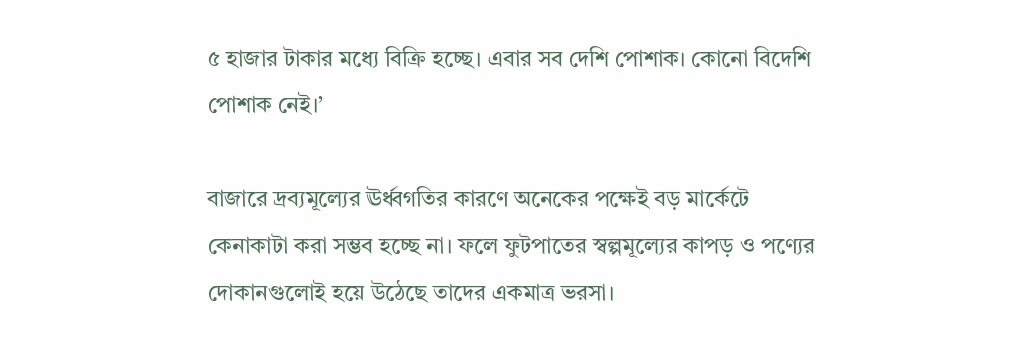৫ হাজার টাকার মধ্যে বিক্রি হচ্ছে। এবার সব দেশি পোশাক। কোনো বিদেশি পোশাক নেই।’

বাজারে দ্রব্যমূল্যের ঊর্ধ্বগতির কারণে অনেকের পক্ষেই বড় মার্কেটে কেনাকাটা করা সম্ভব হচ্ছে না। ফলে ফুটপাতের স্বল্পমূল্যের কাপড় ও পণ্যের দোকানগুলোই হয়ে উঠেছে তাদের একমাত্র ভরসা।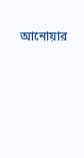আনোয়ার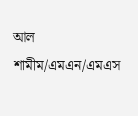আল শামীম/এমএন/এমএস